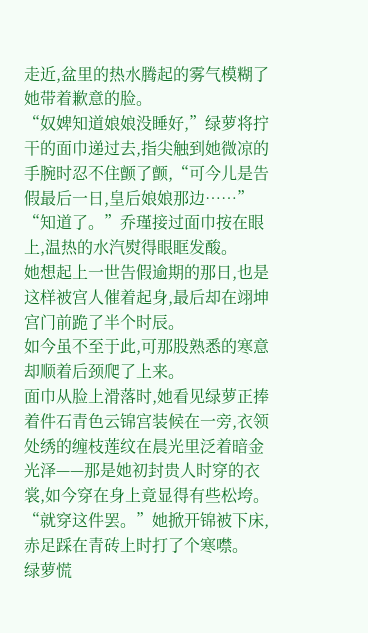走近,盆里的热水腾起的雾气模糊了她带着歉意的脸。
“奴婢知道娘娘没睡好,”绿萝将拧干的面巾递过去,指尖触到她微凉的手腕时忍不住颤了颤,“可今儿是告假最后一日,皇后娘娘那边……”
“知道了。”乔瑾接过面巾按在眼上,温热的水汽熨得眼眶发酸。
她想起上一世告假逾期的那日,也是这样被宫人催着起身,最后却在翊坤宫门前跪了半个时辰。
如今虽不至于此,可那股熟悉的寒意却顺着后颈爬了上来。
面巾从脸上滑落时,她看见绿萝正捧着件石青色云锦宫装候在一旁,衣领处绣的缠枝莲纹在晨光里泛着暗金光泽——那是她初封贵人时穿的衣裳,如今穿在身上竟显得有些松垮。
“就穿这件罢。”她掀开锦被下床,赤足踩在青砖上时打了个寒噤。
绿萝慌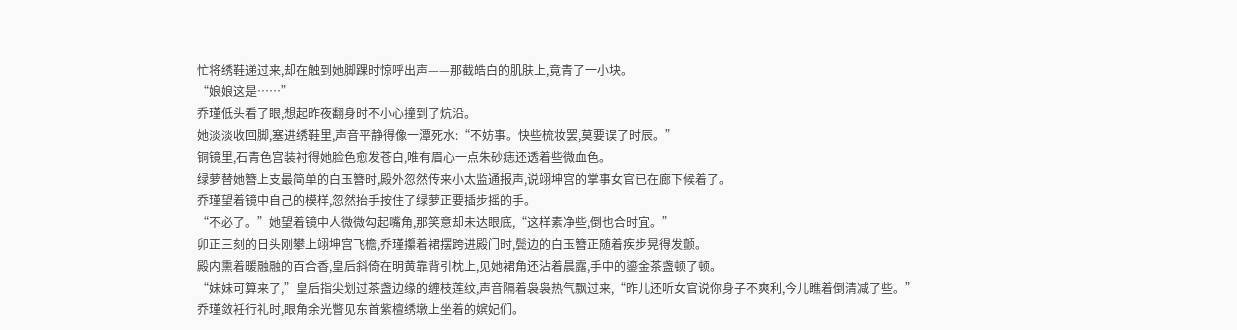忙将绣鞋递过来,却在触到她脚踝时惊呼出声——那截皓白的肌肤上,竟青了一小块。
“娘娘这是……”
乔瑾低头看了眼,想起昨夜翻身时不小心撞到了炕沿。
她淡淡收回脚,塞进绣鞋里,声音平静得像一潭死水:“不妨事。快些梳妆罢,莫要误了时辰。”
铜镜里,石青色宫装衬得她脸色愈发苍白,唯有眉心一点朱砂痣还透着些微血色。
绿萝替她簪上支最简单的白玉簪时,殿外忽然传来小太监通报声,说翊坤宫的掌事女官已在廊下候着了。
乔瑾望着镜中自己的模样,忽然抬手按住了绿萝正要插步摇的手。
“不必了。”她望着镜中人微微勾起嘴角,那笑意却未达眼底,“这样素净些,倒也合时宜。”
卯正三刻的日头刚攀上翊坤宫飞檐,乔瑾攥着裙摆跨进殿门时,鬓边的白玉簪正随着疾步晃得发颤。
殿内熏着暖融融的百合香,皇后斜倚在明黄靠背引枕上,见她裙角还沾着晨露,手中的鎏金茶盏顿了顿。
“妹妹可算来了,”皇后指尖划过茶盏边缘的缠枝莲纹,声音隔着袅袅热气飘过来,“昨儿还听女官说你身子不爽利,今儿瞧着倒清减了些。”
乔瑾敛衽行礼时,眼角余光瞥见东首紫檀绣墩上坐着的嫔妃们。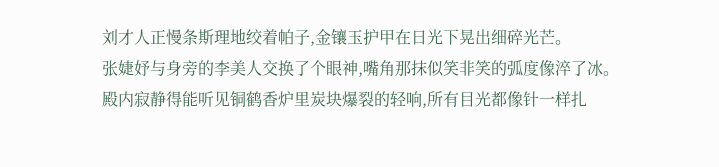刘才人正慢条斯理地绞着帕子,金镶玉护甲在日光下晃出细碎光芒。
张婕妤与身旁的李美人交换了个眼神,嘴角那抹似笑非笑的弧度像淬了冰。
殿内寂静得能听见铜鹤香炉里炭块爆裂的轻响,所有目光都像针一样扎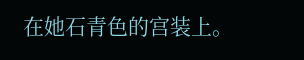在她石青色的宫装上。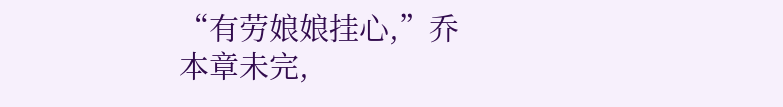“有劳娘娘挂心,”乔
本章未完,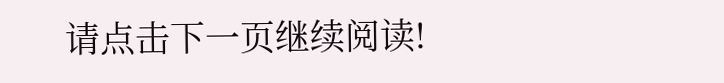请点击下一页继续阅读!